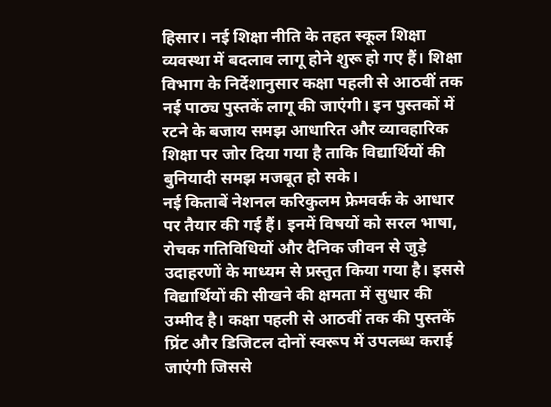हिसार। नई शिक्षा नीति के तहत स्कूल शिक्षा व्यवस्था में बदलाव लागू होने शुरू हो गए हैं। शिक्षा विभाग के निर्देशानुसार कक्षा पहली से आठवीं तक नई पाठ्य पुस्तकें लागू की जाएंगी। इन पुस्तकों में रटने के बजाय समझ आधारित और व्यावहारिक शिक्षा पर जोर दिया गया है ताकि विद्यार्थियों की बुनियादी समझ मजबूत हो सके।
नई किताबें नेशनल करिकुलम फ्रेमवर्क के आधार पर तैयार की गई हैं। इनमें विषयों को सरल भाषा, रोचक गतिविधियों और दैनिक जीवन से जुड़े उदाहरणों के माध्यम से प्रस्तुत किया गया है। इससे विद्यार्थियों की सीखने की क्षमता में सुधार की उम्मीद है। कक्षा पहली से आठवीं तक की पुस्तकें प्रिंट और डिजिटल दोनों स्वरूप में उपलब्ध कराई जाएंगी जिससे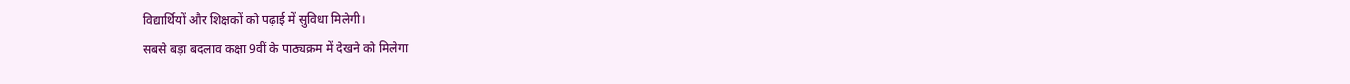विद्यार्थियों और शिक्षकों को पढ़ाई में सुविधा मिलेगी।
सबसे बड़ा बदलाव कक्षा 9वीं के पाठ्यक्रम में देखने को मिलेगा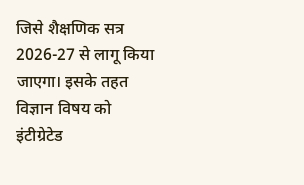जिसे शैक्षणिक सत्र 2026-27 से लागू किया जाएगा। इसके तहत विज्ञान विषय को इंटीग्रेटेड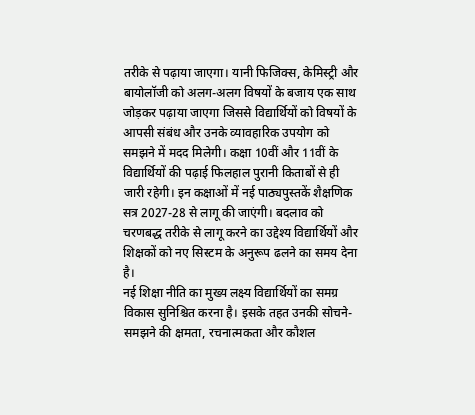तरीके से पढ़ाया जाएगा। यानी फिजिक्स, केमिस्ट्री और बायोलॉजी को अलग-अलग विषयों के बजाय एक साथ जोड़कर पढ़ाया जाएगा जिससे विद्यार्थियों को विषयों के आपसी संबंध और उनके व्यावहारिक उपयोग को समझने में मदद मिलेगी। कक्षा 10वीं और 11वीं के विद्यार्थियों की पढ़ाई फिलहाल पुरानी किताबों से ही जारी रहेगी। इन कक्षाओं में नई पाठ्यपुस्तकें शैक्षणिक सत्र 2027-28 से लागू की जाएंगी। बदलाव को चरणबद्ध तरीके से लागू करने का उद्देश्य विद्यार्थियों और शिक्षकों को नए सिस्टम के अनुरूप ढलने का समय देना है।
नई शिक्षा नीति का मुख्य लक्ष्य विद्यार्थियों का समग्र विकास सुनिश्चित करना है। इसके तहत उनकी सोचने-समझने की क्षमता, रचनात्मकता और कौशल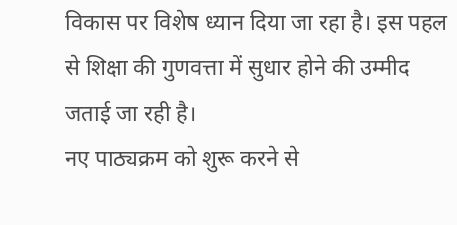विकास पर विशेष ध्यान दिया जा रहा है। इस पहल से शिक्षा की गुणवत्ता में सुधार होने की उम्मीद जताई जा रही है।
नए पाठ्यक्रम को शुरू करने से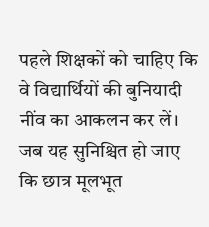पहले शिक्षकों को चाहिए कि वे विद्यार्थियों की बुनियादी नींव का आकलन कर लें। जब यह सुनिश्चित हो जाए कि छात्र मूलभूत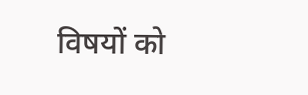विषयों को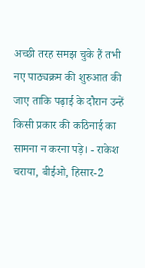अच्छी तरह समझ चुके हैं तभी नए पाठ्यक्रम की शुरुआत की जाए ताकि पढ़ाई के दौरान उन्हें किसी प्रकार की कठिनाई का सामना न करना पड़े। - राकेश चराया, बीईओ, हिसार-2